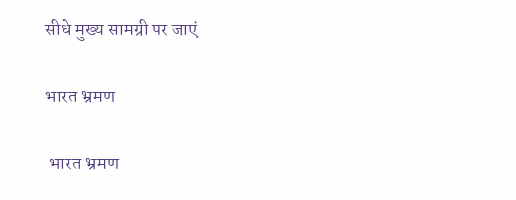सीधे मुख्य सामग्री पर जाएं

भारत भ्रमण

 भारत भ्रमण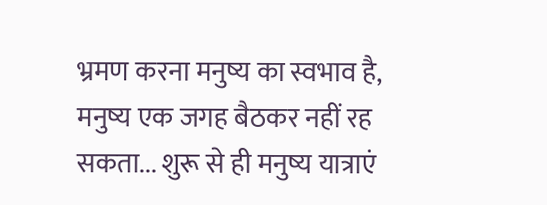भ्रमण करना मनुष्य का स्वभाव है, मनुष्य एक जगह बैठकर नहीं रह सकता... शुरू से ही मनुष्य यात्राएं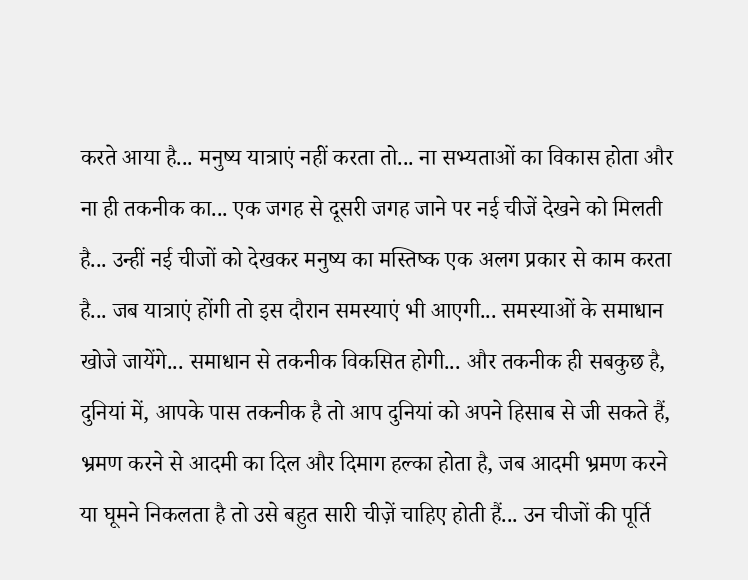करते आया है... मनुष्य यात्राएं नहीं करता तो... ना सभ्यताओं का विकास होता और ना ही तकनीक का... एक जगह से दूसरी जगह जाने पर नई चीजें देखने को मिलती है... उन्हीं नई चीजों को देखकर मनुष्य का मस्तिष्क एक अलग प्रकार से काम करता है... जब यात्राएं होंगी तो इस दौरान समस्याएं भी आएगी... समस्याओं के समाधान खोजे जायेंगे... समाधान से तकनीक विकसित होगी... और तकनीक ही सबकुछ है, दुनियां में, आपके पास तकनीक है तो आप दुनियां को अपने हिसाब से जी सकते हैं,
भ्रमण करने से आदमी का दिल और दिमाग हल्का होता है, जब आदमी भ्रमण करने या घूमने निकलता है तो उसे बहुत सारी चीज़ें चाहिए होती हैं... उन चीजों की पूर्ति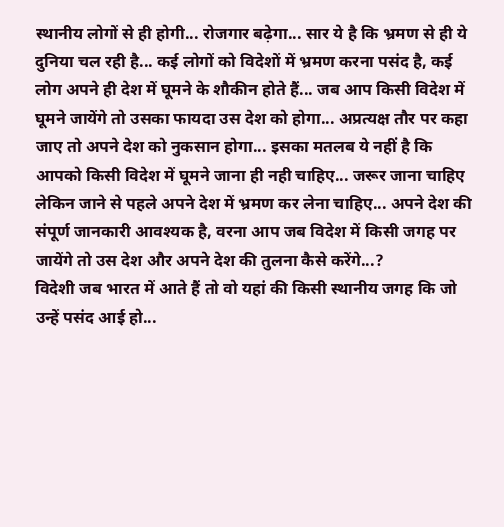स्थानीय लोगों से ही होगी... रोजगार बढ़ेगा... सार ये है कि भ्रमण से ही ये दुनिया चल रही है... कई लोगों को विदेशों में भ्रमण करना पसंद है, कई लोग अपने ही देश में घूमने के शौकीन होते हैं... जब आप किसी विदेश में घूमने जायेंगे तो उसका फायदा उस देश को होगा... अप्रत्यक्ष तौर पर कहा जाए तो अपने देश को नुकसान होगा... इसका मतलब ये नहीं है कि आपको किसी विदेश में घूमने जाना ही नही चाहिए... जरूर जाना चाहिए लेकिन जाने से पहले अपने देश में भ्रमण कर लेना चाहिए... अपने देश की संपूर्ण जानकारी आवश्यक है, वरना आप जब विदेश में किसी जगह पर जायेंगे तो उस देश और अपने देश की तुलना कैसे करेंगे...?
विदेशी जब भारत में आते हैं तो वो यहां की किसी स्थानीय जगह कि जो उन्हें पसंद आई हो...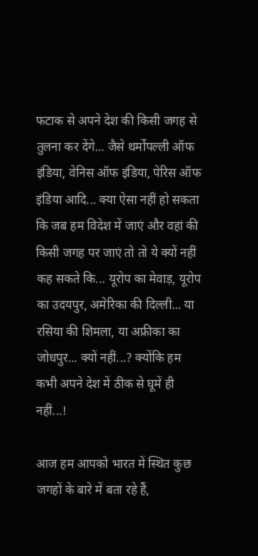फटाक से अपने देश की किसी जगह से तुलना कर देंगे... जैसे थर्मोपल्ली ऑफ इंडिया, वेनिस ऑफ इंडिया, पेरिस ऑफ इंडिया आदि... क्या ऐसा नहीं हो सकता कि जब हम विदेश में जाएं और वहां की किसी जगह पर जाएं तो तो ये क्यों नहीं कह सकते कि... यूरोप का मेवाड़, यूरोप का उदयपुर, अमेरिका की दिल्ली... या रसिया की शिमला, या अफ्रीका का जोधपुर... क्यों नहीं...? क्योंकि हम कभी अपने देश में ठीक से घूमें ही नहीं...!

आज हम आपको भारत में स्थित कुछ जगहों के बारे में बता रहे हैं,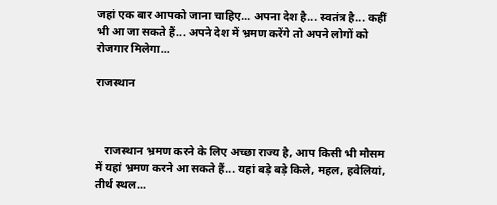जहां एक बार आपको जाना चाहिए... अपना देश है... स्वतंत्र है... कहीं भी आ जा सकते हैं... अपने देश में भ्रमण करेंगे तो अपने लोगों को रोजगार मिलेगा...

राजस्थान



   राजस्थान भ्रमण करने के लिए अच्छा राज्य है, आप किसी भी मौसम में यहां भ्रमण करने आ सकते हैं... यहां बड़े बड़े किले, महल, हवेलियां, तीर्थ स्थल...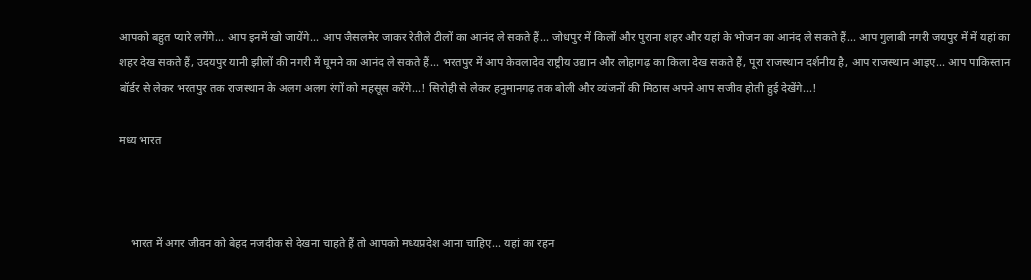आपको बहुत प्यारे लगेंगे... आप इनमें खो जायेंगे... आप जैसलमेर जाकर रेतीले टीलों का आनंद ले सकते हैं... जोधपुर में किलों और पुराना शहर और यहां के भोजन का आनंद ले सकते हैं... आप गुलाबी नगरी जयपुर में में यहां का शहर देख सकते हैं, उदयपुर यानी झीलों की नगरी में घूमने का आनंद ले सकते हैं... भरतपुर में आप केवलादेव राष्ट्रीय उद्यान और लोहागढ़ का किला देख सकते हैं, पूरा राजस्थान दर्शनीय है, आप राजस्थान आइए... आप पाकिस्तान बॉर्डर से लेकर भरतपुर तक राजस्थान के अलग अलग रंगों को महसूस करेंगे...! सिरोही से लेकर हनुमानगढ़ तक बोली और व्यंजनों की मिठास अपने आप सजीव होती हुई देखेंगे...!

मध्य भारत



    भारत में अगर जीवन को बेहद नजदीक से देखना चाहते हैं तो आपको मध्यप्रदेश आना चाहिए... यहां का रहन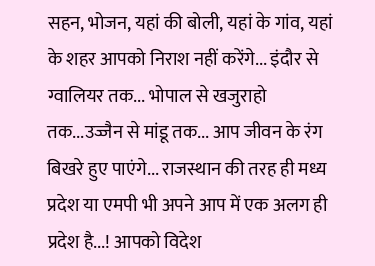सहन, भोजन, यहां की बोली, यहां के गांव, यहां के शहर आपको निराश नहीं करेंगे... इंदौर से ग्वालियर तक... भोपाल से खजुराहो तक...उज्जैन से मांडू तक... आप जीवन के रंग बिखरे हुए पाएंगे... राजस्थान की तरह ही मध्य प्रदेश या एमपी भी अपने आप में एक अलग ही प्रदेश है...! आपको विदेश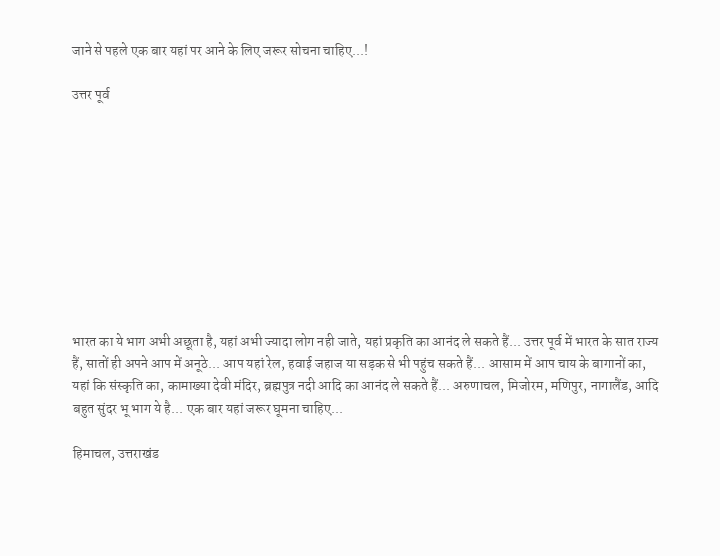जाने से पहले एक बार यहां पर आने के लिए जरूर सोचना चाहिए...!

उत्तर पूर्व










भारत का ये भाग अभी अछूता है, यहां अभी ज्यादा लोग नही जाते, यहां प्रकृति का आनंद ले सकते हैं... उत्तर पूर्व में भारत के सात राज्य हैं, सातों ही अपने आप में अनूठे... आप यहां रेल, हवाई जहाज या सड़क से भी पहुंच सकते हैं... आसाम में आप चाय के बागानों का, यहां कि संस्कृति का, कामाख्या देवी मंदिर, ब्रह्मपुत्र नदी आदि का आनंद ले सकते हैं... अरुणाचल, मिजोरम, मणिपुर, नागालैंड, आदि बहुत सुंदर भू भाग ये है... एक बार यहां जरूर घूमना चाहिए...

हिमाचल, उत्तराखंड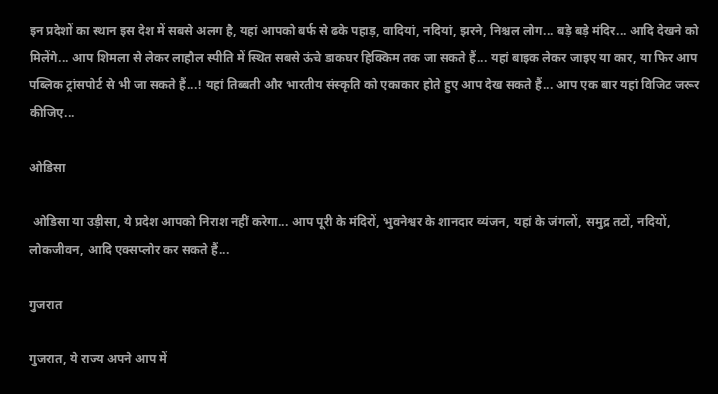इन प्रदेशों का स्थान इस देश में सबसे अलग है, यहां आपको बर्फ से ढके पहाड़, वादियां, नदियां, झरने, निश्चल लोग... बड़े बड़े मंदिर... आदि देखने को मिलेंगे... आप शिमला से लेकर लाहौल स्पीति में स्थित सबसे ऊंचे डाकघर हिक्किम तक जा सकते हैं... यहां बाइक लेकर जाइए या कार, या फिर आप पब्लिक ट्रांसपोर्ट से भी जा सकते हैं...! यहां तिब्बती और भारतीय संस्कृति को एकाकार होते हुए आप देख सकते हैं... आप एक बार यहां विजिट जरूर कीजिए...

ओडिसा

 ओडिसा या उड़ीसा, ये प्रदेश आपको निराश नहीं करेगा... आप पूरी के मंदिरों, भुवनेश्वर के शानदार व्यंजन, यहां के जंगलों, समुद्र तटों, नदियों, लोकजीवन, आदि एक्सप्लोर कर सकते हैं...

गुजरात

गुजरात, ये राज्य अपने आप में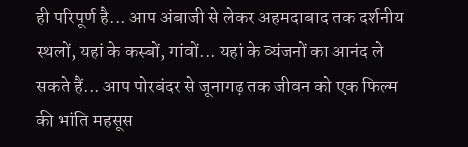ही परिपूर्ण है... आप अंबाजी से लेकर अहमदाबाद तक दर्शनीय स्थलों, यहां के कस्बों, गांवों... यहां के व्यंजनों का आनंद ले सकते हैं... आप पोरबंदर से जूनागढ़ तक जीवन को एक फिल्म की भांति महसूस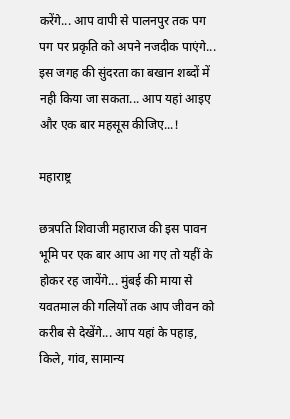करेंगे... आप वापी से पालनपुर तक पग पग पर प्रकृति को अपने नजदीक पाएंगे... इस जगह की सुंदरता का बखान शब्दों में नही किया जा सकता... आप यहां आइए और एक बार महसूस कीजिए...!

महाराष्ट्र

छत्रपति शिवाजी महाराज की इस पावन भूमि पर एक बार आप आ गए तो यहीं के होकर रह जायेंगे... मुंबई की माया से यवतमाल की गलियों तक आप जीवन को करीब से देखेंगे... आप यहां के पहाड़, किले, गांव, सामान्य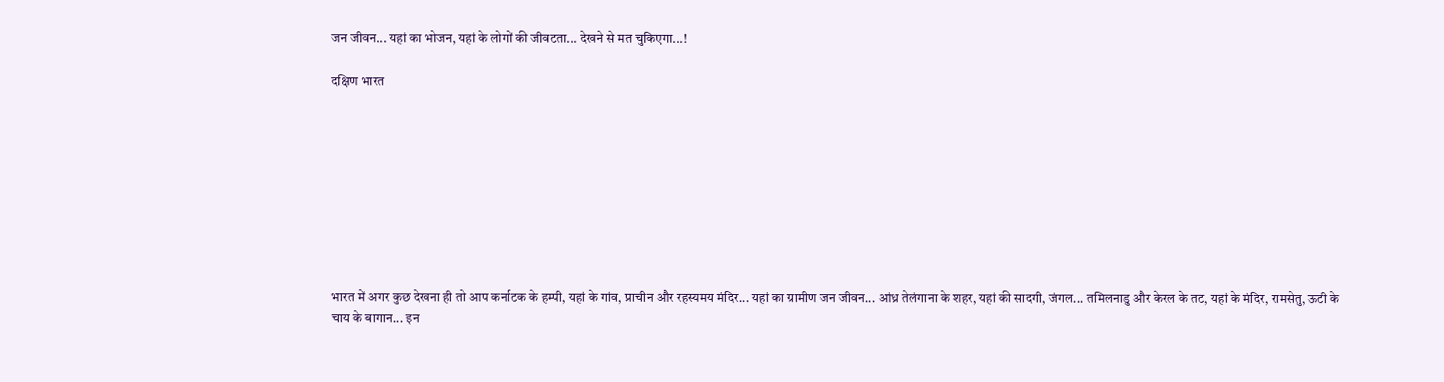जन जीवन... यहां का भोजन, यहां के लोगों की जीवटता... देखने से मत चुकिएगा...!

दक्षिण भारत









भारत में अगर कुछ देखना ही तो आप कर्नाटक के हम्पी, यहां के गांव, प्राचीन और रहस्यमय मंदिर... यहां का ग्रामीण जन जीवन... आंध्र तेलंगाना के शहर, यहां की सादगी, जंगल... तमिलनाडु और केरल के तट, यहां के मंदिर, रामसेतु, ऊटी के चाय के बागान... इन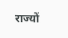राज्यों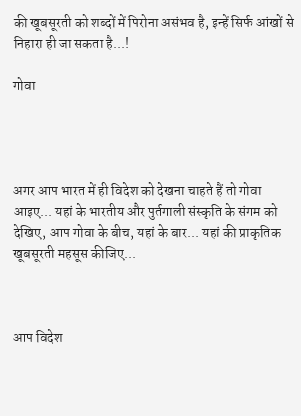की खूबसूरती को शब्दों में पिरोना असंभव है, इन्हें सिर्फ आंखों से निहारा ही जा सकता है...!

गोवा




अगर आप भारत में ही विदेश को देखना चाहते हैं तो गोवा आइए... यहां के भारतीय और पुर्तगाली संस्कृति के संगम को देखिए, आप गोवा के बीच, यहां के बार... यहां की प्राकृतिक खूबसूरती महसूस कीजिए...



आप विदेश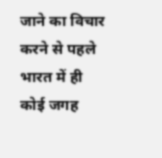जाने का विचार करने से पहले भारत में ही कोई जगह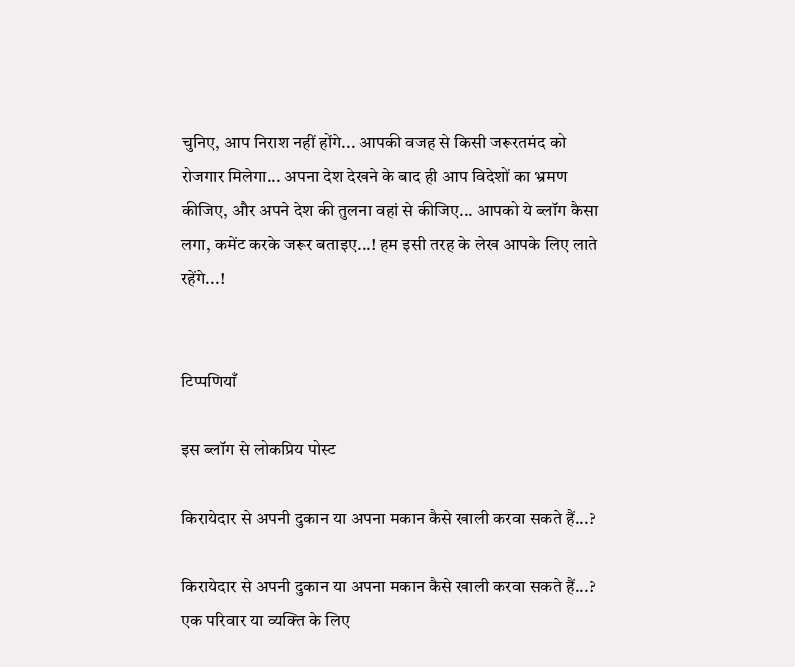चुनिए, आप निराश नहीं होंगे... आपकी वजह से किसी जरूरतमंद को रोजगार मिलेगा... अपना देश देखने के बाद ही आप विदेशों का भ्रमण कीजिए, और अपने देश की तुलना वहां से कीजिए... आपको ये ब्लॉग कैसा लगा, कमेंट करके जरूर बताइए...! हम इसी तरह के लेख आपके लिए लाते रहेंगे...!


टिप्पणियाँ

इस ब्लॉग से लोकप्रिय पोस्ट

किरायेदार से अपनी दुकान या अपना मकान कैसे खाली करवा सकते हैं...?

किरायेदार से अपनी दुकान या अपना मकान कैसे खाली करवा सकते हैं...?        एक परिवार या व्यक्ति के लिए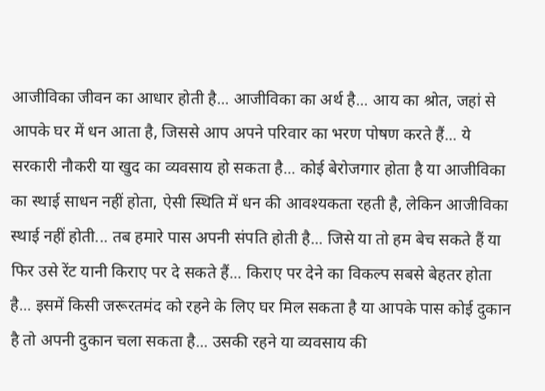आजीविका जीवन का आधार होती है... आजीविका का अर्थ है... आय का श्रोत, जहां से आपके घर में धन आता है, जिससे आप अपने परिवार का भरण पोषण करते हैं... ये सरकारी नौकरी या खुद का व्यवसाय हो सकता है... कोई बेरोजगार होता है या आजीविका का स्थाई साधन नहीं होता, ऐसी स्थिति में धन की आवश्यकता रहती है, लेकिन आजीविका स्थाई नहीं होती... तब हमारे पास अपनी संपति होती है... जिसे या तो हम बेच सकते हैं या फिर उसे रेंट यानी किराए पर दे सकते हैं... किराए पर देने का विकल्प सबसे बेहतर होता है... इसमें किसी जरूरतमंद को रहने के लिए घर मिल सकता है या आपके पास कोई दुकान है तो अपनी दुकान चला सकता है... उसकी रहने या व्यवसाय की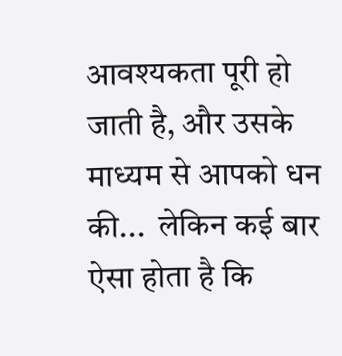आवश्यकता पूरी हो जाती है, और उसके माध्यम से आपको धन  की...  लेकिन कई बार ऐसा होता है कि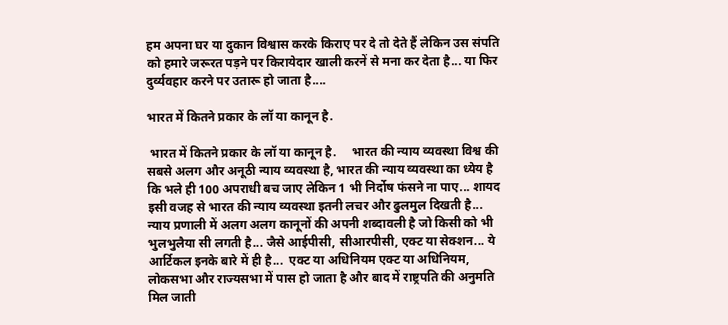हम अपना घर या दुकान विश्वास करके किराए पर दे तो देते हैं लेकिन उस संपति को हमारे जरूरत पड़ने पर किरायेदार खाली करनें से मना कर देता है... या फिर दुर्व्यवहार करने पर उतारू हो जाता है....

भारत में कितने प्रकार के लॉ या कानून है.

 भारत में कितने प्रकार के लॉ या कानून है.     भारत की न्याय व्यवस्था विश्व की सबसे अलग और अनूठी न्याय व्यवस्था है, भारत की न्याय व्यवस्था का ध्येय है कि भले ही 100 अपराधी बच जाए लेकिन 1 भी निर्दोष फंसने ना पाए... शायद इसी वजह से भारत की न्याय व्यवस्था इतनी लचर और ढुलमुल दिखती है...  न्याय प्रणाली में अलग अलग कानूनों की अपनी शब्दावली है जो किसी को भी भुलभुलैया सी लगती है... जैसे आईपीसी, सीआरपीसी, एक्ट या सेक्शन... ये आर्टिकल इनके बारे में ही है...  एक्ट या अधिनियम एक्ट या अधिनियम, लोकसभा और राज्यसभा में पास हो जाता है और बाद में राष्ट्रपति की अनुमति मिल जाती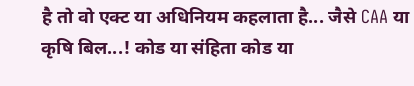है तो वो एक्ट या अधिनियम कहलाता है... जैसे CAA या कृषि बिल...! कोड या संहिता कोड या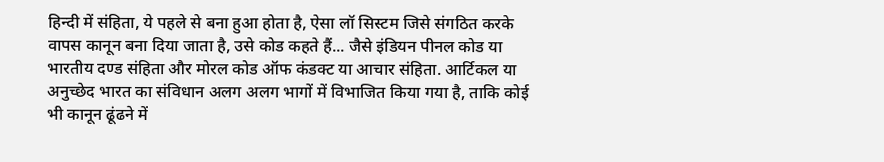हिन्दी में संहिता, ये पहले से बना हुआ होता है, ऐसा लॉ सिस्टम जिसे संगठित करके वापस कानून बना दिया जाता है, उसे कोड कहते हैं... जैसे इंडियन पीनल कोड या भारतीय दण्ड संहिता और मोरल कोड ऑफ कंडक्ट या आचार संहिता. आर्टिकल या अनुच्छेद भारत का संविधान अलग अलग भागों में विभाजित किया गया है, ताकि कोई भी कानून ढूंढने में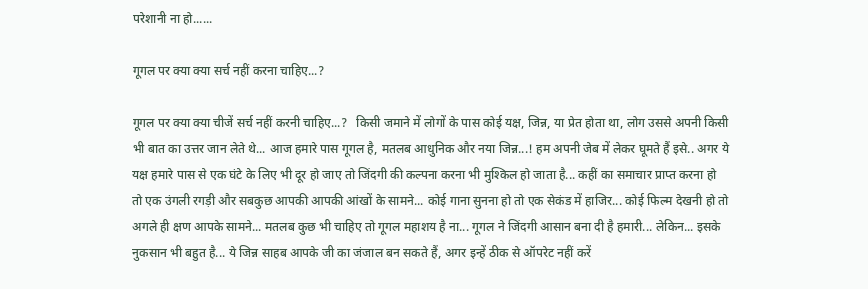परेशानी ना हो......

गूगल पर क्या क्या सर्च नहीं करना चाहिए...?

गूगल पर क्या क्या चीजें सर्च नहीं करनी चाहिए...?   किसी जमाने में लोगों के पास कोई यक्ष, जिन्न, या प्रेत होता था, लोग उससे अपनी किसी भी बात का उत्तर जान लेते थे... आज हमारे पास गूगल है, मतलब आधुनिक और नया जिन्न...! हम अपनी जेब में लेकर घूमते हैं इसे.. अगर ये यक्ष हमारे पास से एक घंटे के लिए भी दूर हो जाए तो जिंदगी की कल्पना करना भी मुश्किल हो जाता है... कहीं का समाचार प्राप्त करना हो तो एक उंगली रगड़ी और सबकुछ आपकी आपकी आंखों के सामने... कोई गाना सुनना हो तो एक सेकंड में हाजिर... कोई फिल्म देखनी हो तो अगले ही क्षण आपके सामने... मतलब कुछ भी चाहिए तो गूगल महाशय है ना... गूगल ने जिंदगी आसान बना दी है हमारी... लेकिन... इसके नुकसान भी बहुत है... ये जिन्न साहब आपके जी का जंजाल बन सकते हैं, अगर इन्हें ठीक से ऑपरेट नहीं करें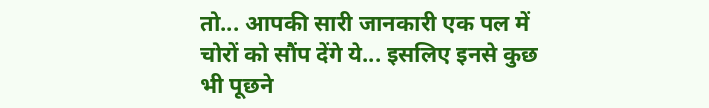तो... आपकी सारी जानकारी एक पल में चोरों को सौंप देंगे ये... इसलिए इनसे कुछ भी पूछने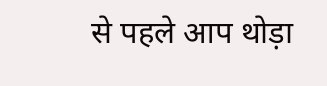से पहले आप थोड़ा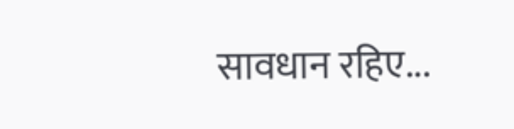सावधान रहिए...